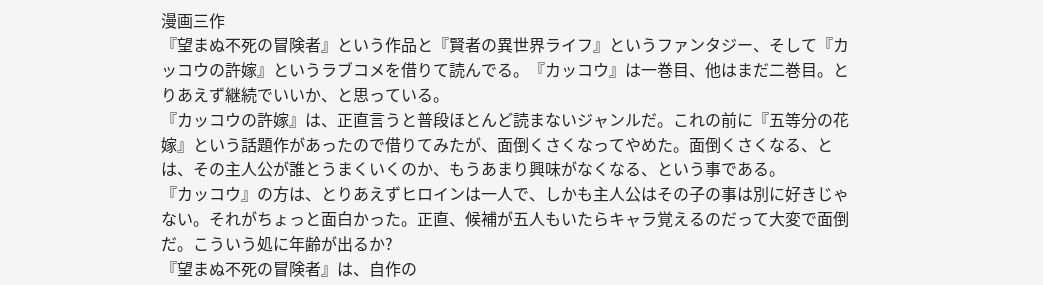漫画三作
『望まぬ不死の冒険者』という作品と『賢者の異世界ライフ』というファンタジー、そして『カッコウの許嫁』というラブコメを借りて読んでる。『カッコウ』は一巻目、他はまだ二巻目。とりあえず継続でいいか、と思っている。
『カッコウの許嫁』は、正直言うと普段ほとんど読まないジャンルだ。これの前に『五等分の花嫁』という話題作があったので借りてみたが、面倒くさくなってやめた。面倒くさくなる、とは、その主人公が誰とうまくいくのか、もうあまり興味がなくなる、という事である。
『カッコウ』の方は、とりあえずヒロインは一人で、しかも主人公はその子の事は別に好きじゃない。それがちょっと面白かった。正直、候補が五人もいたらキャラ覚えるのだって大変で面倒だ。こういう処に年齢が出るか?
『望まぬ不死の冒険者』は、自作の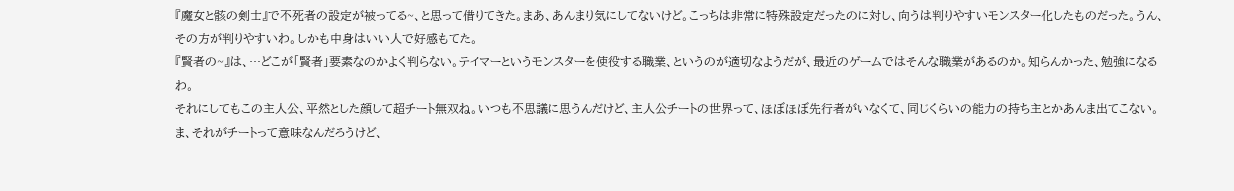『魔女と骸の剣士』で不死者の設定が被ってる~、と思って借りてきた。まあ、あんまり気にしてないけど。こっちは非常に特殊設定だったのに対し、向うは判りやすいモンスター化したものだった。うん、その方が判りやすいわ。しかも中身はいい人で好感もてた。
『賢者の~』は、…どこが「賢者」要素なのかよく判らない。テイマーというモンスターを使役する職業、というのが適切なようだが、最近のゲームではそんな職業があるのか。知らんかった、勉強になるわ。
それにしてもこの主人公、平然とした顔して超チート無双ね。いつも不思議に思うんだけど、主人公チートの世界って、ほぼほぼ先行者がいなくて、同じくらいの能力の持ち主とかあんま出てこない。ま、それがチートって意味なんだろうけど、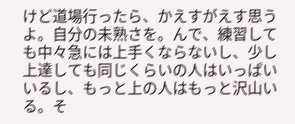けど道場行ったら、かえすがえす思うよ。自分の未熟さを。んで、練習しても中々急には上手くならないし、少し上達しても同じくらいの人はいっぱいいるし、もっと上の人はもっと沢山いる。そ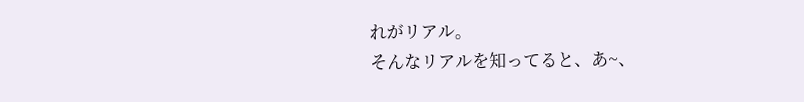れがリアル。
そんなリアルを知ってると、あ~、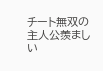チート無双の主人公羨ましい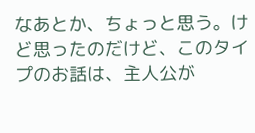なあとか、ちょっと思う。けど思ったのだけど、このタイプのお話は、主人公が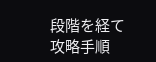段階を経て攻略手順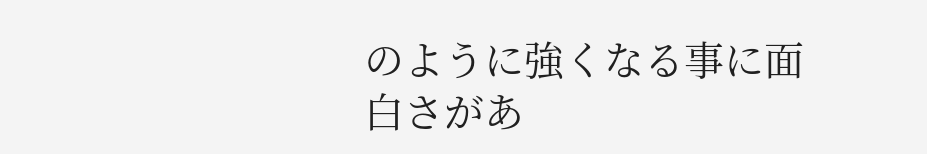のように強くなる事に面白さがあ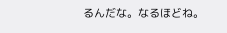るんだな。なるほどね。